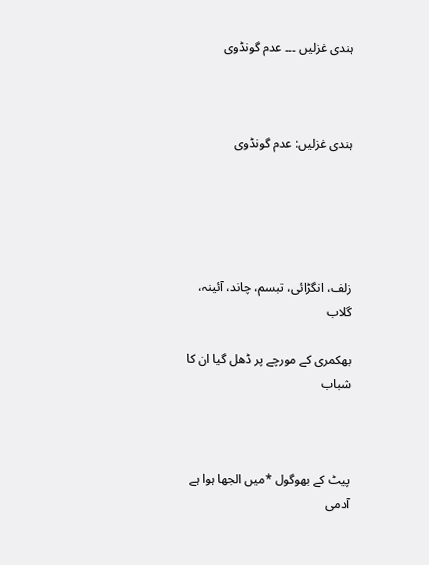ہندی غزلیں ۔۔۔ عدم گونڈوی



ہندی غزلیں: عدم گونڈوی





زلف، انگڑائی، تبسم، چاند، آئینہ،  گلاب

بھکمری کے مورچے پر ڈھل گیا ان کا شباب



پیٹ کے بھوگول *میں الجھا ہوا ہے آدمی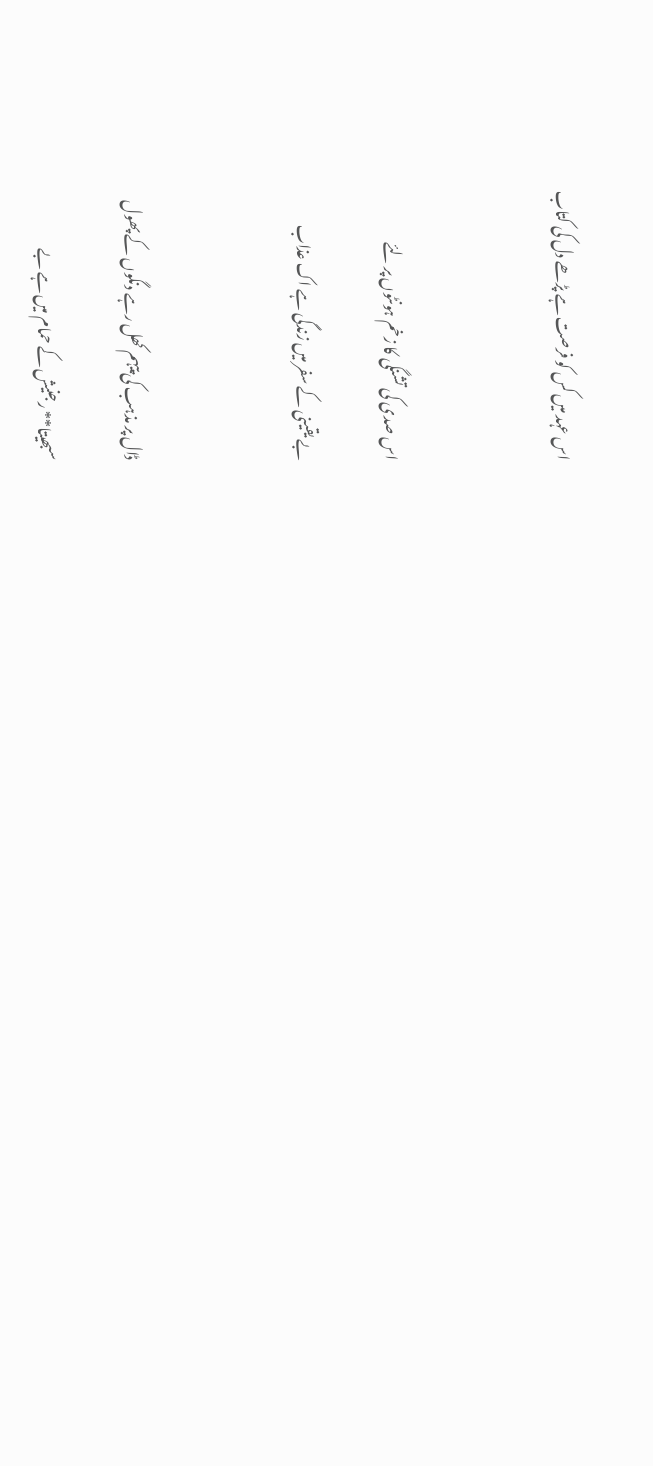اس عہد میں کس کو فرصت ہے پڑھے دل کی کتاب



اس صدی کی تشنگی کا زخم ہونٹوں پر لئے

بے یقینی کے سفر میں زندگی ہے اک عذاب



ڈال پر مذہب کی پیہم کھل رہے دنگوں کے پھول

سبھیتا** رجنیش کے حمام میں ہے بے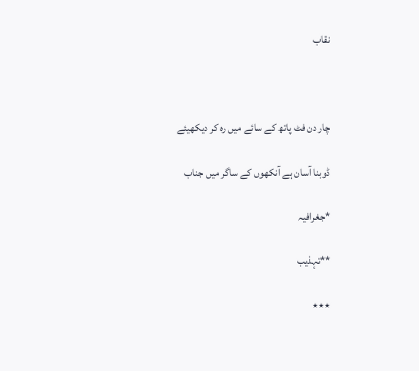نقاب



چار دن فٹ پاتھ کے سائے میں رہ کر دیکھیئے

ڈوبنا آسان ہے آنکھوں کے ساگر میں جناب

*جغرافیہ

**تہذیب

٭٭٭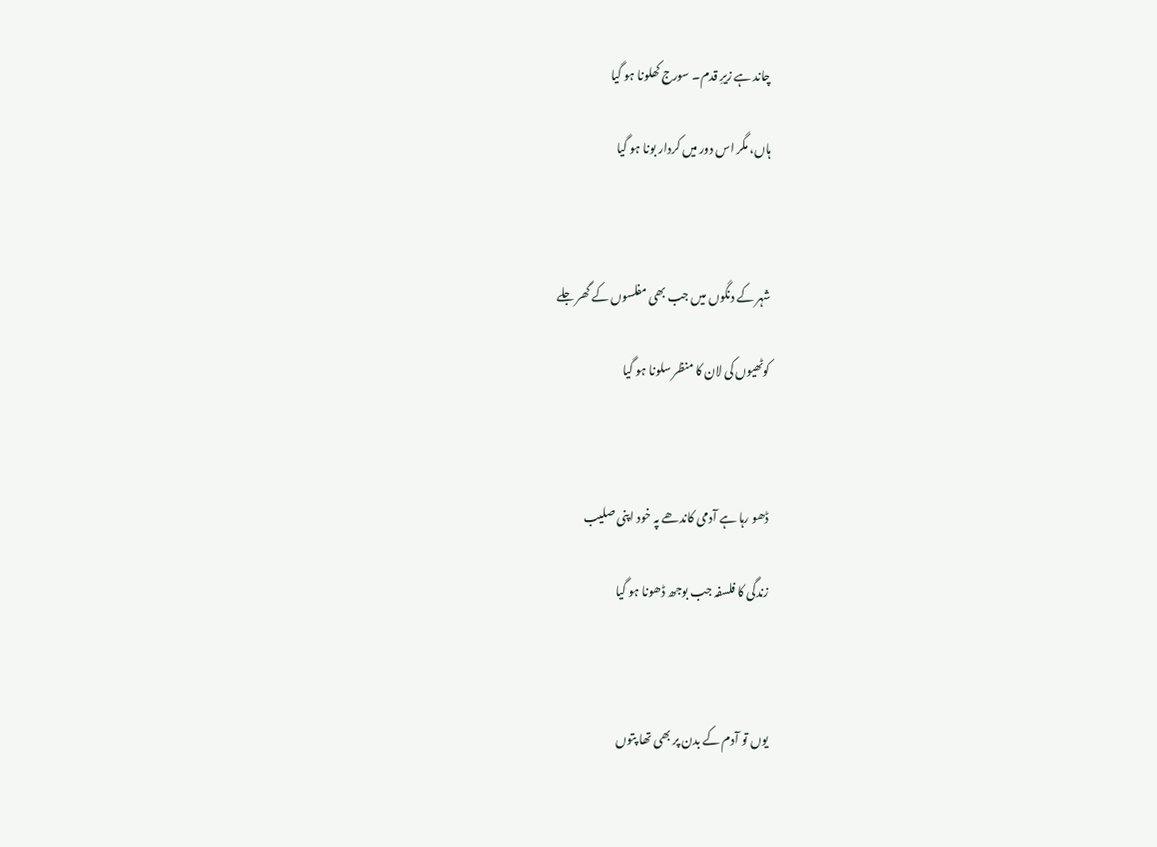چاند ہے زیرِ قدم۔ سورج کھلونا ہو گیا

ہاں، مگر اس دور میں کردار بونا ہو گیا



شہر کے دنگوں میں جب بھی مفلسوں کے گھر جلے

کوٹھیوں کی لان کا منظر سلونا ہو گیا



ڈھو رہا ہے آدمی کاندھے پہ خود اپنی صلیب

زندگی کا فلسفہ جب بوجھ ڈھونا ہو گیا



یوں تو آدم کے بدن پر بھی تھا پتوں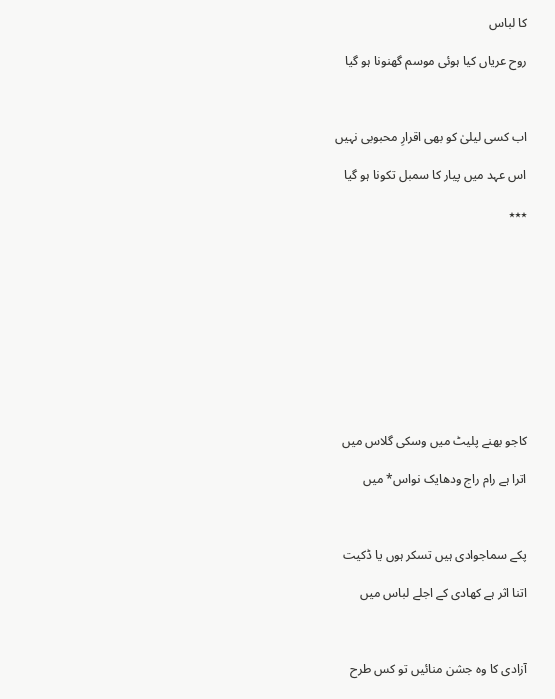کا لباس

روح عریاں کیا ہوئی موسم گھنونا ہو گیا



اب کسی لیلیٰ کو بھی اقرارِ محبوبی نہیں

اس عہد میں پیار کا سمبل تکونا ہو گیا

٭٭٭











کاجو بھنے پلیٹ میں وسکی گلاس میں

اترا ہے رام راج ودھایک نواس* میں



پکے سماجوادی ہیں تسکر ہوں یا ڈکیت

اتنا اثر ہے کھادی کے اجلے لباس میں



آزادی کا وہ جشن منائیں تو کس طرح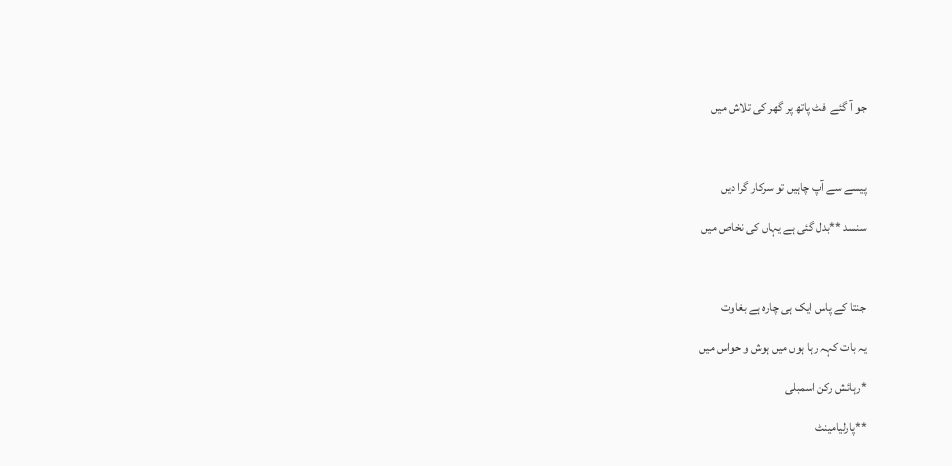جو آ گئے  فٹ پاتھ پر گھر کی تلاش میں



پیسے سے آپ چاہیں تو سرکار گرا دیں

سنسد **بدل گئی ہے یہاں کی نخاص میں



جنتا کے پاس ایک ہی چارہ ہے بغاوت

یہ بات کہہ رہا ہوں میں ہوش و حواس میں

*رہائش رکن اسمبلی

**پارلیامینٹ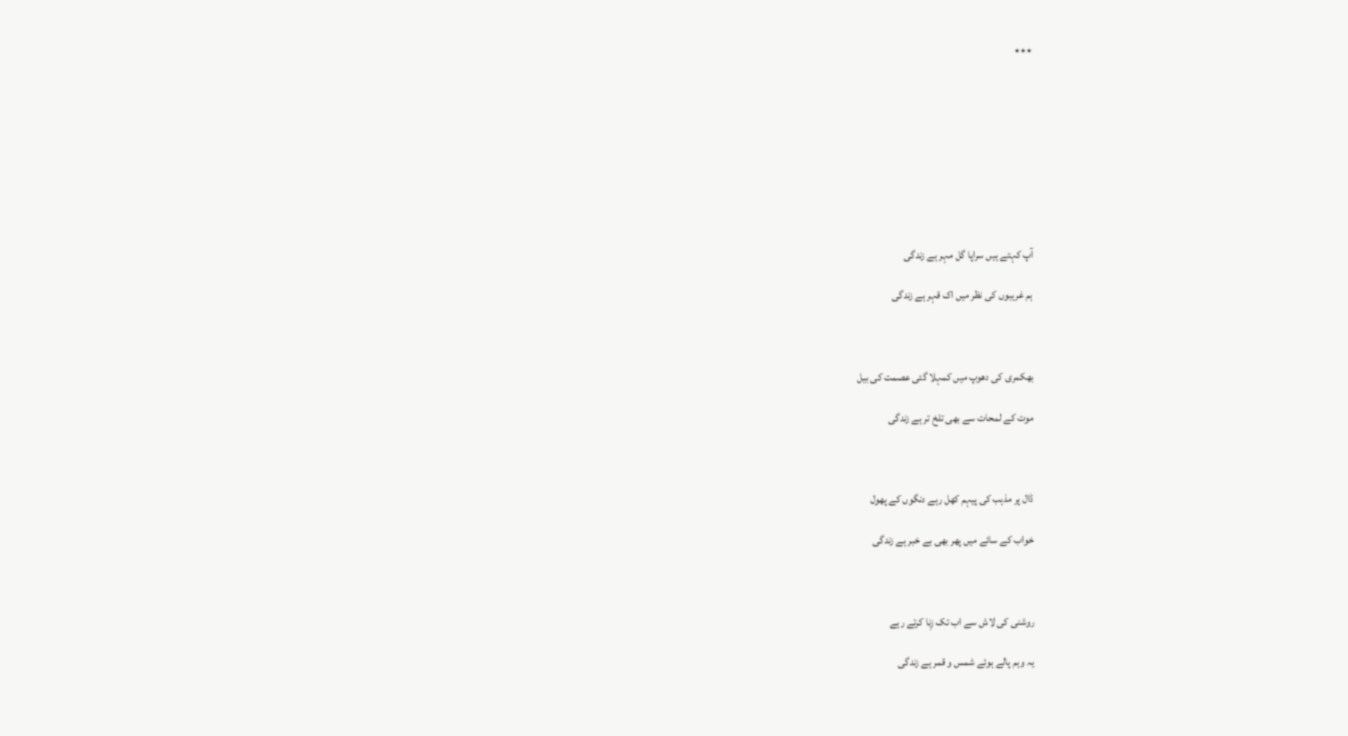٭٭٭









آپ کہتے ہیں سراپا گل مہر ہے زندگی

ہم غریبوں کی نظر میں اک قہر ہے زندگی



بھکمری کی دھوپ میں کمہلا گئی عصمت کی بیل

موت کے لمحات سے بھی تلخ تر ہے زندگی



ڈال پر مذہب کی پیہم کھل رہے دنگوں کے پھول

خواب کے سائے میں پھر بھی بے خبر ہے زندگی



روشنی کی لاش سے اب تک زِنا کرتے رہے

یہ وہم پالے ہوئے شمس و قمر ہے زندگی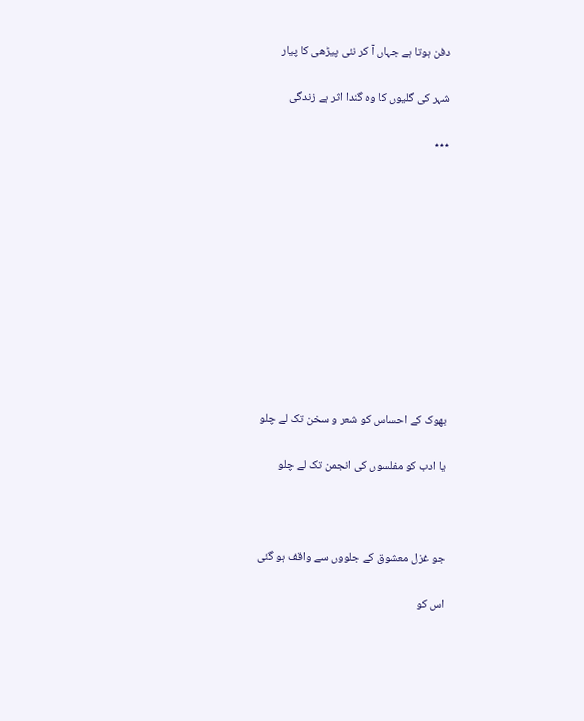دفن ہوتا ہے جہاں آ کر نئی پیڑھی کا پیار

شہر کی گلیوں کا وہ گندا اثر ہے زندگی

٭٭٭











بھوک کے احساس کو شعر و سخن تک لے چلو

یا ادب کو مفلسوں کی انجمن تک لے چلو



جو غزل معشوق کے جلووں سے واقف ہو گئی

اس کو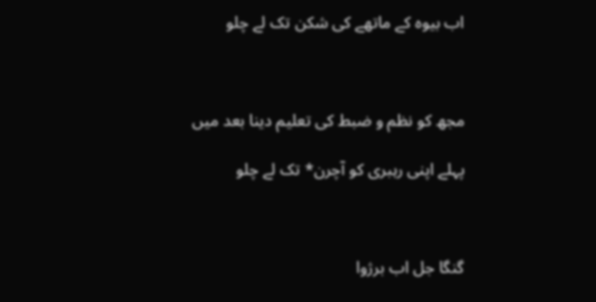اب بیوہ کے ماتھے کی شکن تک لے چلو



مجھ کو نظم و ضبط کی تعلیم دینا بعد میں

پہلے اپنی رہبری کو آچرن* تک لے چلو



گنگا جل اب برژوا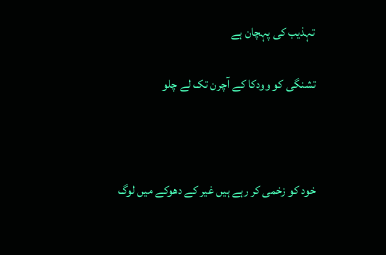تہذیب کی پہچان ہے

تشنگی کو وودکا کے آچرن تک لے چلو



خود کو زخمی کر رہے ہیں غیر کے دھوکے میں لوگ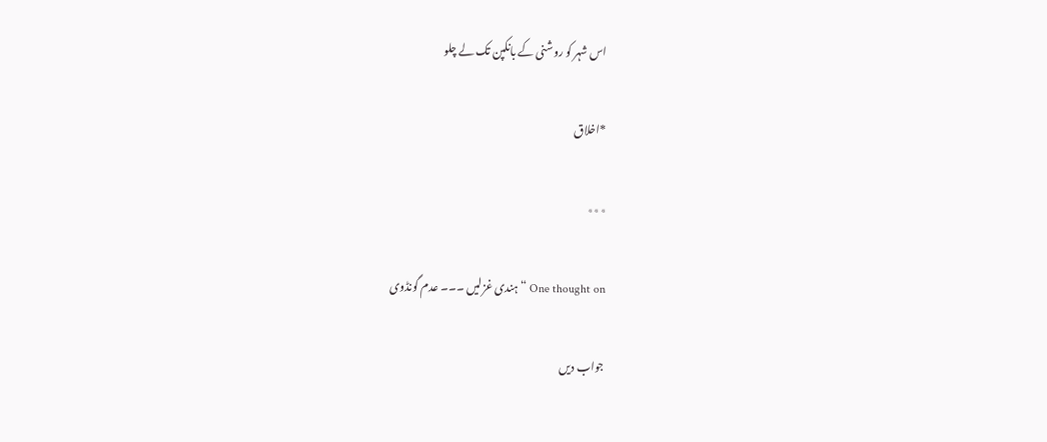اس شہر کو روشنی کے بانکپن تک لے چلو

*اخلاق

٭٭٭

One thought on “ہندی غزلیں ۔۔۔ عدم گونڈوی

جواب دیں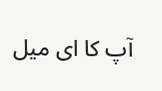آپ کا ای میل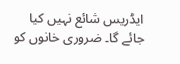ایڈریس شائع نہیں کیا جائے گا۔ ضروری خانوں کو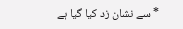* سے نشان زد کیا گیا ہے